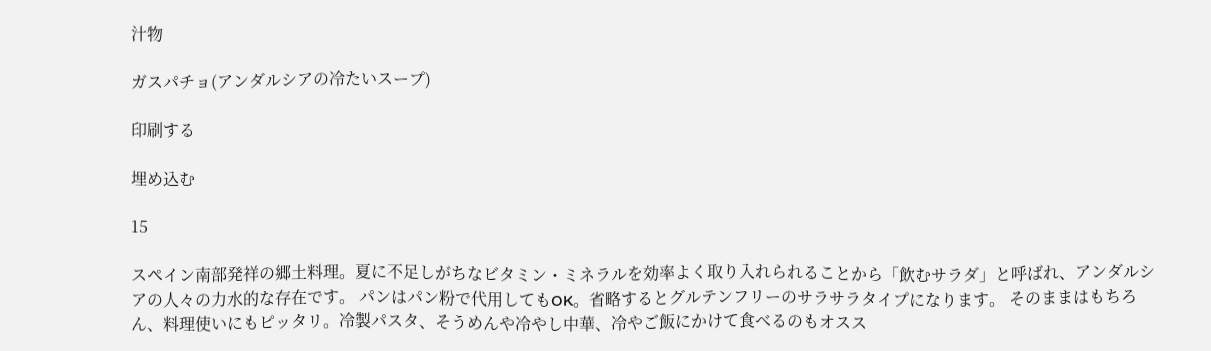汁物

ガスパチョ(アンダルシアの冷たいスープ)

印刷する

埋め込む

15

スペイン南部発祥の郷土料理。夏に不足しがちなビタミン・ミネラルを効率よく取り入れられることから「飲むサラダ」と呼ばれ、アンダルシアの人々の力水的な存在です。 パンはパン粉で代用してもOK。省略するとグルテンフリーのサラサラタイプになります。 そのままはもちろん、料理使いにもピッタリ。冷製パスタ、そうめんや冷やし中華、冷やご飯にかけて食べるのもオスス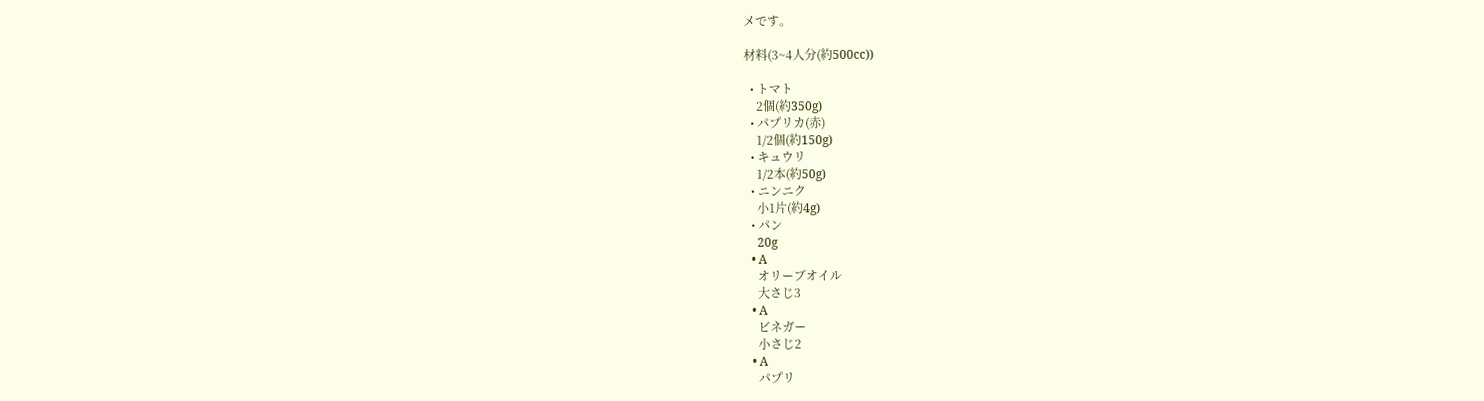メです。

材料(3~4人分(約500cc))

  • トマト
    2個(約350g)
  • パプリカ(赤)
    1/2個(約150g)
  • キュウリ
    1/2本(約50g)
  • ニンニク
    小1片(約4g)
  • パン
    20g
  • A
    オリーブオイル
    大さじ3
  • A
    ビネガー
    小さじ2
  • A
    パプリ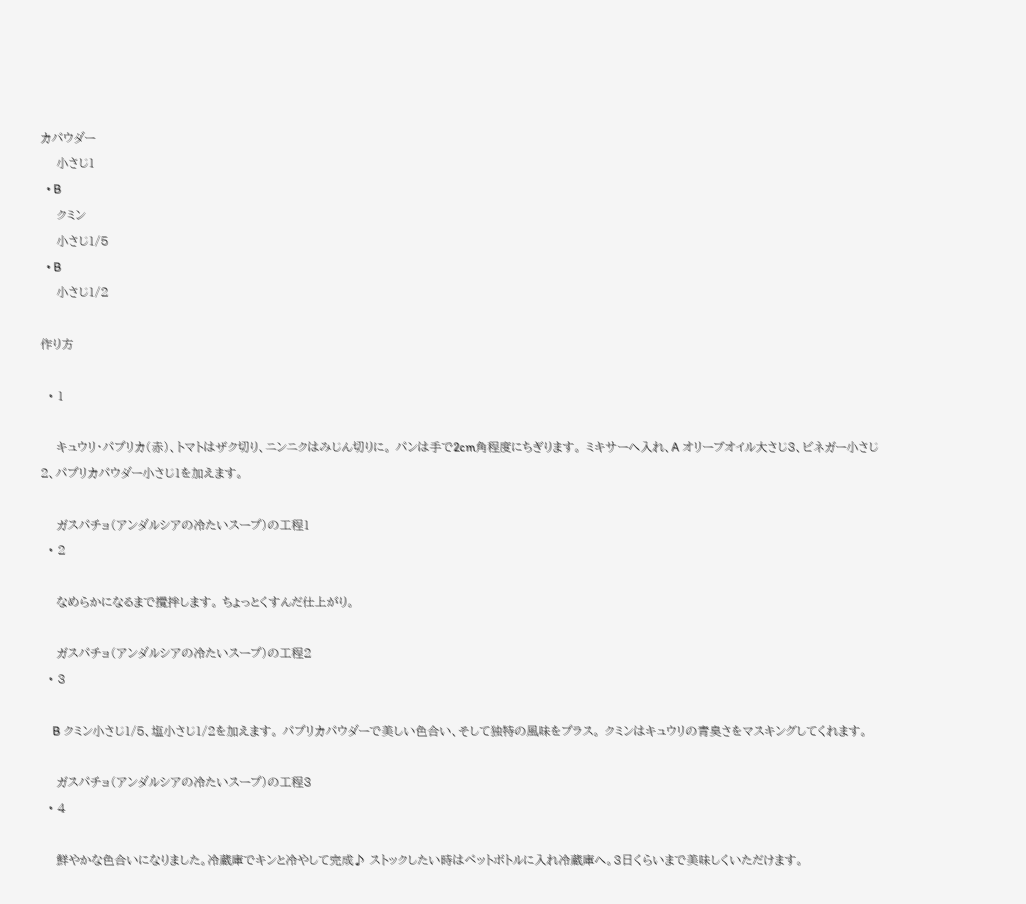カパウダー
    小さじ1
  • B
    クミン
    小さじ1/5
  • B
    小さじ1/2

作り方

  • 1

    キュウリ・パプリカ(赤)、トマトはザク切り、ニンニクはみじん切りに。 パンは手で2cm角程度にちぎります。 ミキサーへ入れ、A オリーブオイル大さじ3、ビネガー小さじ2、パプリカパウダー小さじ1を加えます。

    ガスパチョ(アンダルシアの冷たいスープ)の工程1
  • 2

    なめらかになるまで攪拌します。 ちょっとくすんだ仕上がり。

    ガスパチョ(アンダルシアの冷たいスープ)の工程2
  • 3

    B クミン小さじ1/5、塩小さじ1/2を加えます。 パプリカパウダーで美しい色合い、そして独特の風味をプラス。 クミンはキュウリの青臭さをマスキングしてくれます。

    ガスパチョ(アンダルシアの冷たいスープ)の工程3
  • 4

    鮮やかな色合いになりました。冷蔵庫でキンと冷やして完成♪ ストックしたい時はペットボトルに入れ冷蔵庫へ。3日くらいまで美味しくいただけます。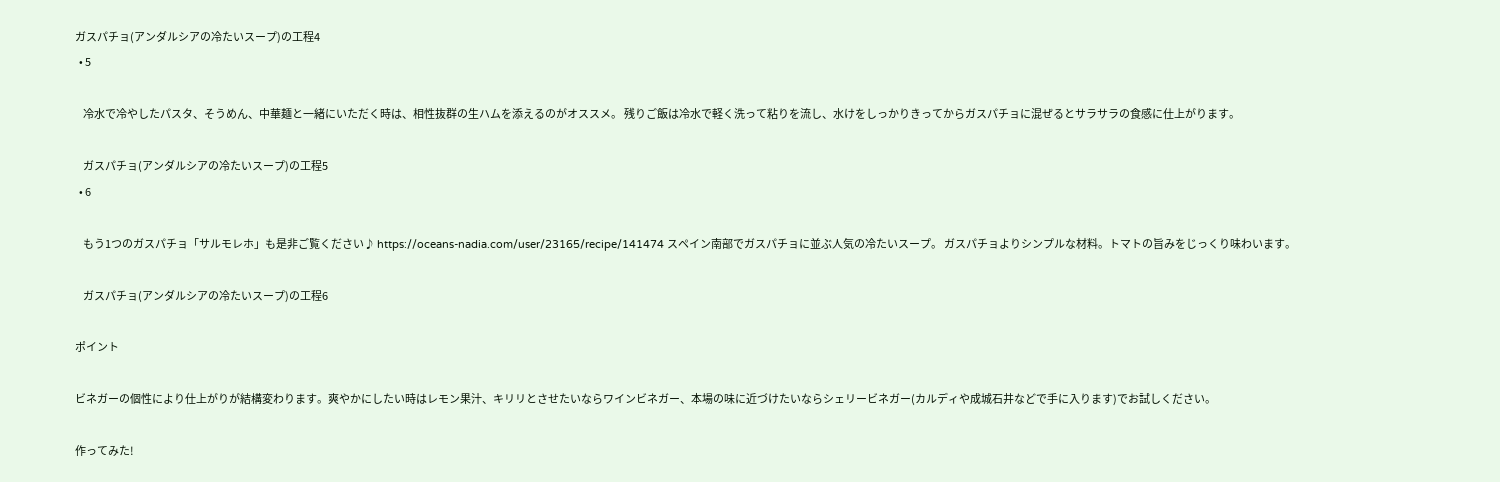ガスパチョ(アンダルシアの冷たいスープ)の工程4
  • 5

    冷水で冷やしたパスタ、そうめん、中華麺と一緒にいただく時は、相性抜群の生ハムを添えるのがオススメ。 残りご飯は冷水で軽く洗って粘りを流し、水けをしっかりきってからガスパチョに混ぜるとサラサラの食感に仕上がります。

    ガスパチョ(アンダルシアの冷たいスープ)の工程5
  • 6

    もう1つのガスパチョ「サルモレホ」も是非ご覧ください♪ https://oceans-nadia.com/user/23165/recipe/141474 スペイン南部でガスパチョに並ぶ人気の冷たいスープ。 ガスパチョよりシンプルな材料。トマトの旨みをじっくり味わいます。

    ガスパチョ(アンダルシアの冷たいスープ)の工程6

ポイント

ビネガーの個性により仕上がりが結構変わります。爽やかにしたい時はレモン果汁、キリリとさせたいならワインビネガー、本場の味に近づけたいならシェリービネガー(カルディや成城石井などで手に入ります)でお試しください。

作ってみた!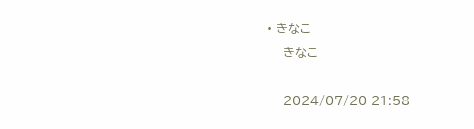• きなこ
    きなこ

    2024/07/20 21:58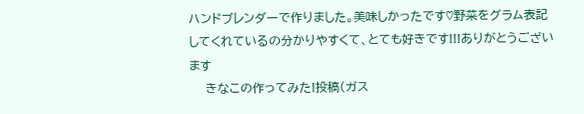ハンドブレンダーで作りました。美味しかったです♡野菜をグラム表記してくれているの分かりやすくて、とても好きです!!!ありがとうございます
    きなこの作ってみた!投稿(ガス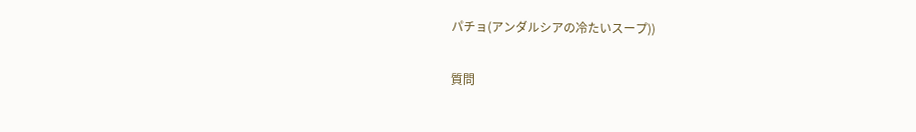パチョ(アンダルシアの冷たいスープ))

質問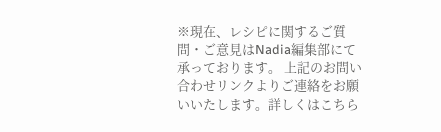※現在、レシピに関するご質問・ご意見はNadia編集部にて承っております。 上記のお問い合わせリンクよりご連絡をお願いいたします。詳しくはこちら